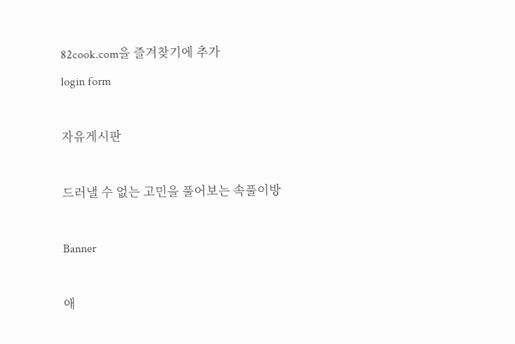82cook.com을 즐겨찾기에 추가
login form

자유게시판

드러낼 수 없는 고민을 풀어보는 속풀이방

Banner

애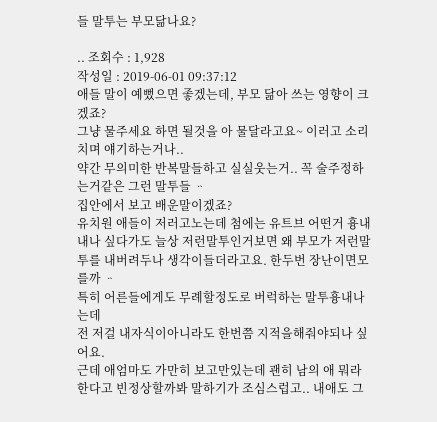들 말투는 부모닮나요?

.. 조회수 : 1,928
작성일 : 2019-06-01 09:37:12
애들 말이 예뻤으면 좋겠는데, 부모 닮아 쓰는 영향이 크겠죠?
그냥 물주세요 하면 될것을 아 물달라고요~ 이러고 소리치며 얘기하는거나..
약간 무의미한 반복말들하고 실실웃는거.. 꼭 술주정하는거같은 그런 말투들 ᆢ
집안에서 보고 배운말이겠죠?
유치원 애들이 저러고노는데 첨에는 유트브 어떤거 흉내내나 싶다가도 늘상 저런말투인거보면 왜 부모가 저런말투를 내버려두나 생각이들더라고요. 한두번 장난이면모를까 ᆢ
특히 어른들에게도 무례할정도로 버럭하는 말투흉내나는데
전 저걸 내자식이아니라도 한번쯤 지적을해줘야되나 싶어요.
근데 애엄마도 가만히 보고만있는데 괜히 남의 애 뭐라한다고 빈정상할까봐 말하기가 조심스럽고.. 내애도 그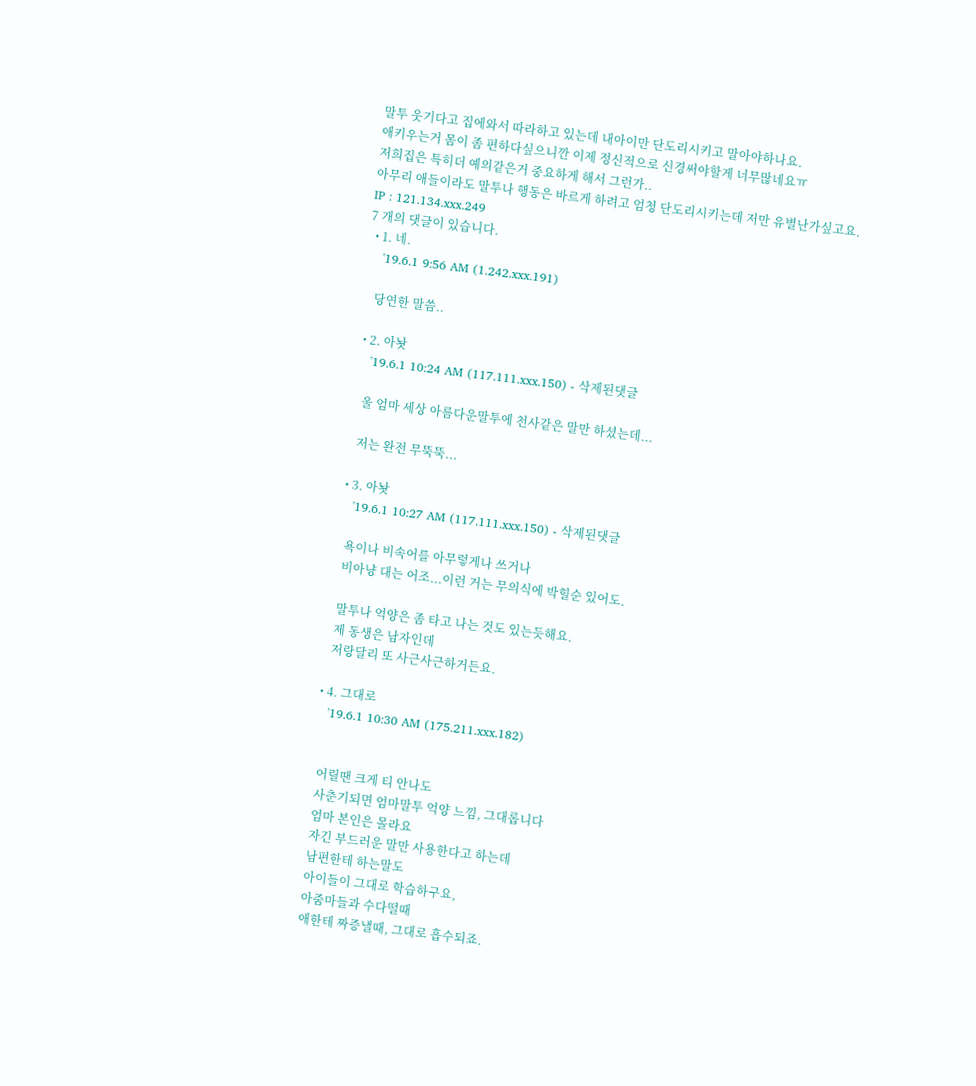말투 웃기다고 집에와서 따라하고 있는데 내아이만 단도리시키고 말아야하나요.
애키우는거 몸이 좀 편하다싶으니깐 이제 정신적으로 신경써야할게 너무많네요ㅠ
저희집은 특히더 예의같은거 중요하게 해서 그런가..
아무리 애들이라도 말투나 행동은 바르게 하려고 엄청 단도리시키는데 저만 유별난가싶고요.
IP : 121.134.xxx.249
7 개의 댓글이 있습니다.
  • 1. 네.
    '19.6.1 9:56 AM (1.242.xxx.191)

    당연한 말씀..

  • 2. 아놧
    '19.6.1 10:24 AM (117.111.xxx.150) - 삭제된댓글

    울 엄마 세상 아름다운말투에 천사같은 말만 하셨는데...

    저는 완전 무뚝뚝...

  • 3. 아놧
    '19.6.1 10:27 AM (117.111.xxx.150) - 삭제된댓글

    욕이나 비속어를 아무렇게나 쓰거나
    비아냥 대는 어조...이런 거는 무의식에 박힐순 있어도.

    말투나 억양은 좀 타고 나는 것도 있는듯해요.
    제 동생은 남자인데
    저랑달리 또 사근사근하거든요.

  • 4. 그대로
    '19.6.1 10:30 AM (175.211.xxx.182)


    어릴땐 크게 티 안나도
    사춘기되면 엄마말투 억양 느낌, 그대롭니다
    엄마 본인은 몰라요
    자긴 부드러운 말만 사용한다고 하는데
    남편한테 하는말도
    아이들이 그대로 학습하구요,
    아줌마들과 수다떨때
    애한테 짜증낼때, 그대로 흡수되죠.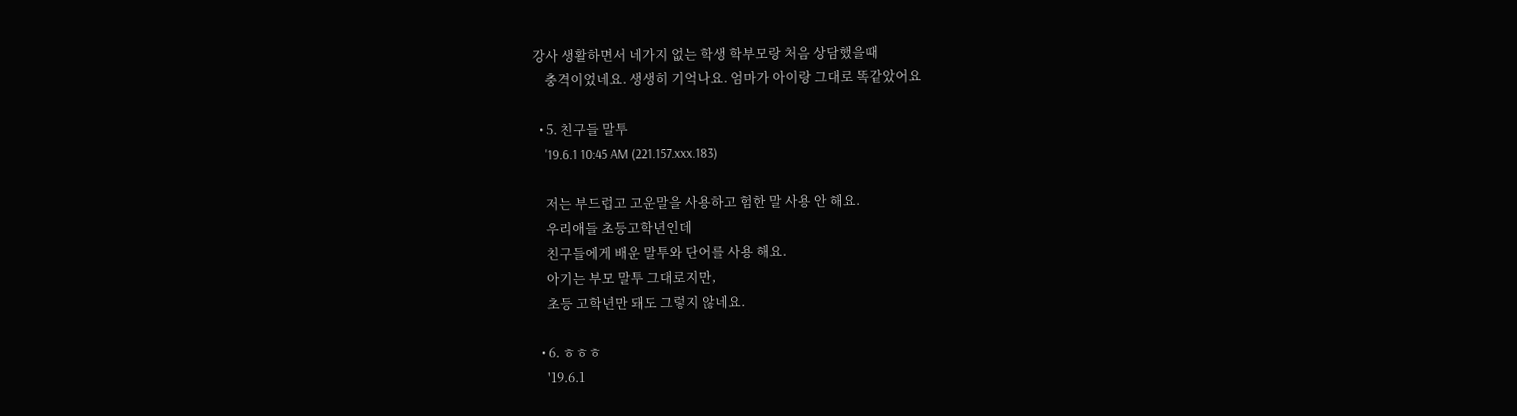강사 생활하면서 네가지 없는 학생 학부모랑 처음 상담했을때
    충격이었네요. 생생히 기억나요. 엄마가 아이랑 그대로 똑같았어요

  • 5. 친구들 말투
    '19.6.1 10:45 AM (221.157.xxx.183)

    저는 부드럽고 고운말을 사용하고 험한 말 사용 안 해요.
    우리애들 초등고학년인데
    친구들에게 배운 말투와 단어를 사용 해요.
    아기는 부모 말투 그대로지만,
    초등 고학년만 돼도 그렇지 않네요.

  • 6. ㅎㅎㅎ
    '19.6.1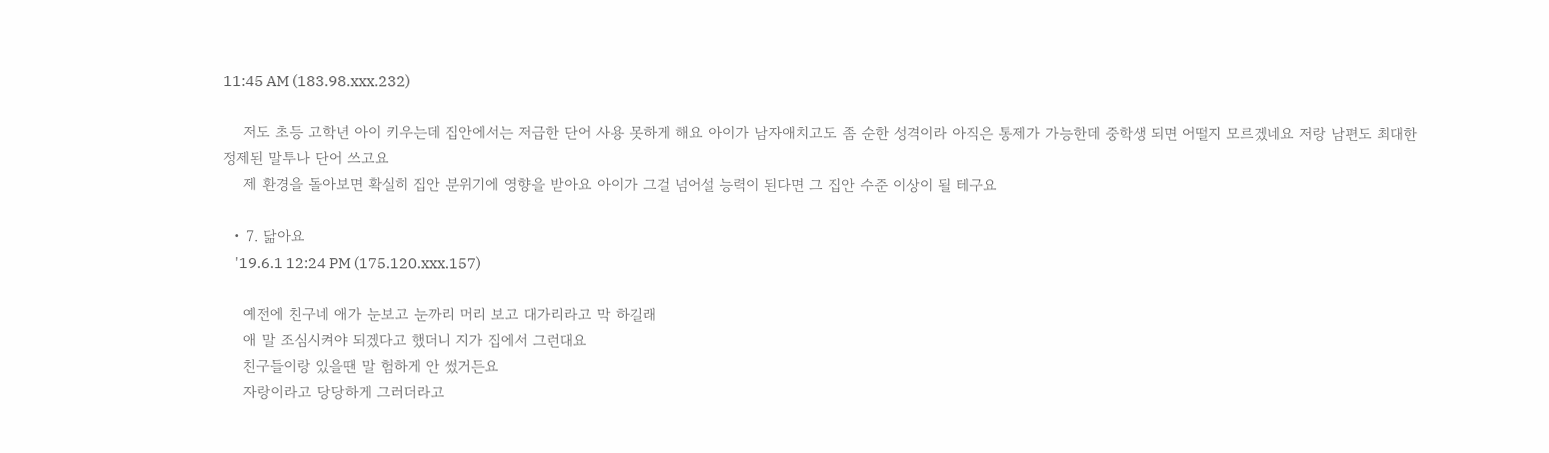11:45 AM (183.98.xxx.232)

    저도 초등 고학년 아이 키우는데 집안에서는 저급한 단어 사용 못하게 해요 아이가 남자애치고도 좀 순한 성격이라 아직은 통제가 가능한데 중학생 되면 어떨지 모르겠네요 저랑 남편도 최대한 정제된 말투나 단어 쓰고요
    제 환경을 돌아보면 확실히 집안 분위기에 영향을 받아요 아이가 그걸 넘어설 능력이 된다면 그 집안 수준 이상이 될 테구요

  • 7. 닮아요
    '19.6.1 12:24 PM (175.120.xxx.157)

    예전에 친구네 애가 눈보고 눈까리 머리 보고 대가리라고 막 하길래
    애 말 조심시켜야 되겠다고 했더니 지가 집에서 그런대요
    친구들이랑 있을땐 말 험하게 안 썼거든요
    자랑이라고 당당하게 그러더라고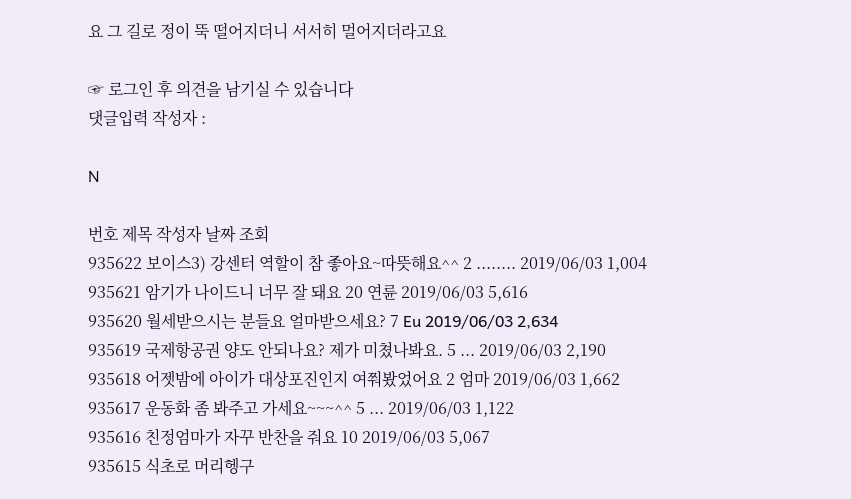요 그 길로 정이 뚝 떨어지더니 서서히 멀어지더라고요

☞ 로그인 후 의견을 남기실 수 있습니다
댓글입력 작성자 :

N

번호 제목 작성자 날짜 조회
935622 보이스3) 강센터 역할이 참 좋아요~따뜻해요^^ 2 ........ 2019/06/03 1,004
935621 암기가 나이드니 너무 잘 돼요 20 연륜 2019/06/03 5,616
935620 월세받으시는 분들요 얼마받으세요? 7 Eu 2019/06/03 2,634
935619 국제항공권 양도 안되나요? 제가 미쳤나봐요. 5 ... 2019/06/03 2,190
935618 어젯밤에 아이가 대상포진인지 여쭤봤었어요 2 엄마 2019/06/03 1,662
935617 운동화 좀 봐주고 가세요~~~^^ 5 ... 2019/06/03 1,122
935616 친정엄마가 자꾸 반찬을 줘요 10 2019/06/03 5,067
935615 식초로 머리헹구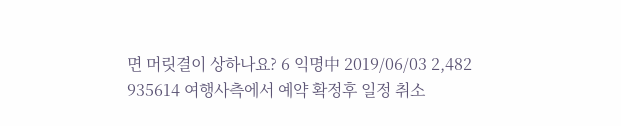면 머릿결이 상하나요? 6 익명中 2019/06/03 2,482
935614 여행사측에서 예약 확정후 일정 취소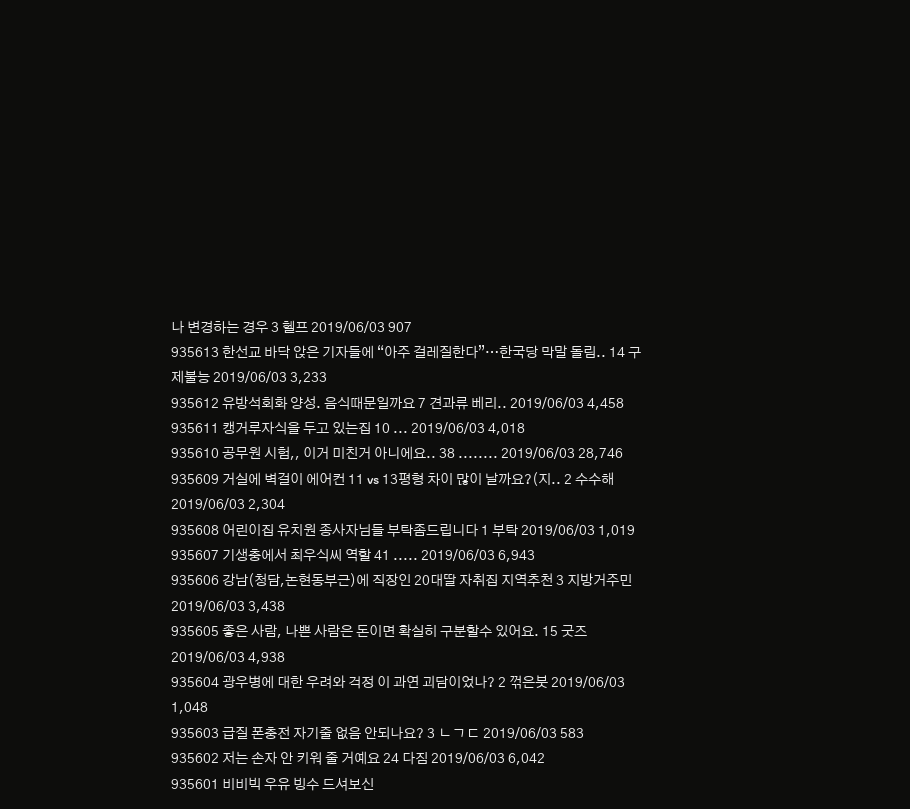나 변경하는 경우 3 헬프 2019/06/03 907
935613 한선교 바닥 앉은 기자들에 “아주 걸레질한다”…한국당 막말 돌림.. 14 구제불능 2019/06/03 3,233
935612 유방석회화 양성. 음식때문일까요 7 견과류 베리.. 2019/06/03 4,458
935611 캥거루자식을 두고 있는집 10 ... 2019/06/03 4,018
935610 공무원 시험,, 이거 미친거 아니에요.. 38 ........ 2019/06/03 28,746
935609 거실에 벽걸이 에어컨 11 vs 13평형 차이 많이 날까요?(지.. 2 수수해 2019/06/03 2,304
935608 어린이집 유치원 종사자님들 부탁좀드립니다 1 부탁 2019/06/03 1,019
935607 기생충에서 최우식씨 역할 41 ..... 2019/06/03 6,943
935606 강남(청담,논현동부근)에 직장인 20대딸 자취집 지역추천 3 지방거주민 2019/06/03 3,438
935605 좋은 사람, 나쁜 사람은 돈이면 확실히 구분할수 있어요. 15 굿즈 2019/06/03 4,938
935604 광우병에 대한 우려와 걱정 이 과연 괴담이었나? 2 꺾은붓 2019/06/03 1,048
935603 급질 폰충전 자기줄 없음 안되나요? 3 ㄴㄱㄷ 2019/06/03 583
935602 저는 손자 안 키워 줄 거예요 24 다짐 2019/06/03 6,042
935601 비비빅 우유 빙수 드셔보신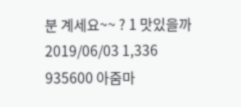분 계세요~~ ? 1 맛있을까 2019/06/03 1,336
935600 아줌마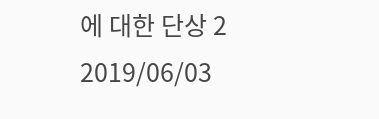에 대한 단상 2 2019/06/03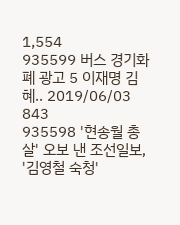1,554
935599 버스 경기화폐 광고 5 이재명 김혜.. 2019/06/03 843
935598 '현송월 총살' 오보 낸 조선일보, '김영철 숙청'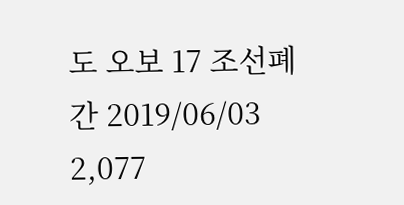도 오보 17 조선폐간 2019/06/03 2,077